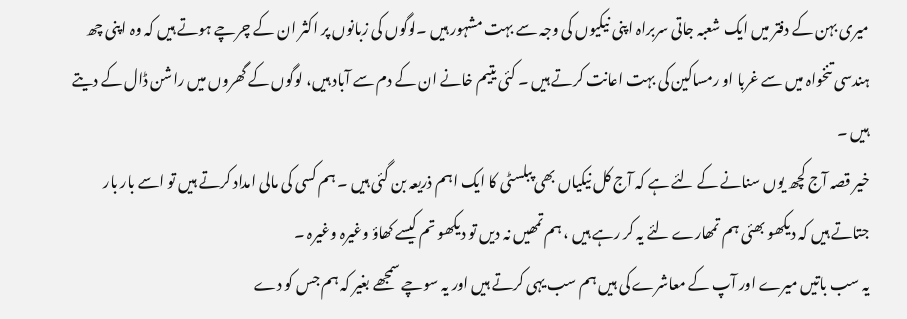میری بہن کے دفتر میں ایک شعبہ جاتی سربراہ اپنی نیکیوں کی وجہ سے بہت مشہور ہیں ۔لوگوں کی زبانوں پر اکثر ان کے چرچے ہوتے ہیں کہ وہ اپنی چھ ہندسی تنخواہ میں سے غربا او رمساکین کی بہت اعانت کرتے ہیں ۔ کئی یتیم خانے ان کے دم سے آباد ہیں، لوگوں کے گھروں میں راشن ڈال کے دیتے ہیں ۔
خیر قصہ آج کچھ یوں سنانے کے لئے ہے کہ آج کل نیکیاں بھی پبلسٹی کا ایک اہم ذریعہ بن گئی ہیں ۔ ہم کسی کی مالی امداد کرتے ہیں تو اسے بار بار جتاتے ہیں کہ دیکھو بھئی ہم تمھارے لئے یہ کر رہے ہیں ، ہم تمھیں نہ دیں تو دیکھو تم کیسے کھاؤ وغیرہ وغیرہ ۔
یہ سب باتیں میرے اور آپ کے معاشرے کی ہیں ہم سب یہی کرتے ہیں اور یہ سوچے سمجھے بغیر کہ ہم جس کو دے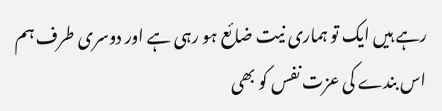رہے ہیں ایک تو ہماری نیت ضائع ہو رہی ہے اور دوسری طرف ہم اس بندے کی عزت نفس کو بھی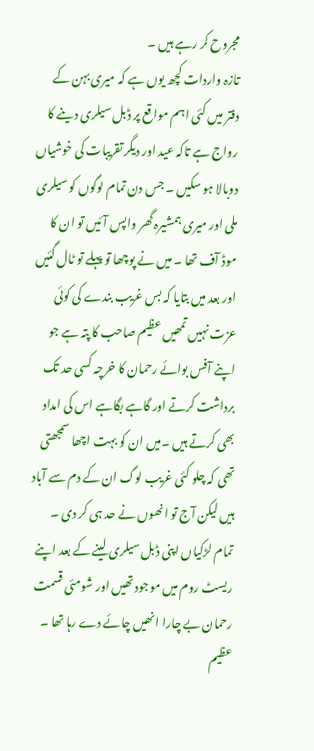مجروح کر رہے ہیں ۔
تازہ واردات کچھ یوں ہے کہ میری بہن کے دفتر میں کئی اہم مواقع پر ڈبل سیلری دینے کا رواج ہے تاکہ عید اور دیگر تقریبات کی خوشیاں دوبالا ہو سکیں ۔ جس دن تمام لوگوں کو سیلری ملی اور میری ہمشیرہ گھر واپس آئیں تو ان کا موڈ آف تھا ۔ میں نے پوچھا تو پہلے تو ٹال گئیں اور بعد میں بتایا کہ بس غریب بندے کی کوئی عزت نہیں تمھیں عظیم صاحب کا پتہ ہے جو اپنے آفس بوائے رحمان کا خرچہ کسی حد تک برداشت کرتے اور گاہے بگاہے اس کی امداد بھی کرتے ہیں ۔میں ان کو بہت اچھا سمجھتی تھی کہ چلو کئی غریب لوگ ان کے دم سے آباد ہیں لیکن آج تو انھوں نے حد ہی کر دی ۔
تمام لڑکیاں اپنی ڈبل سیلری لینے کے بعد اپنے ریسٹ روم میں موجود تھیں اور شومئی قسمت رحمان بے چارا انھیں چائے دے رہا تھا ۔ عظیم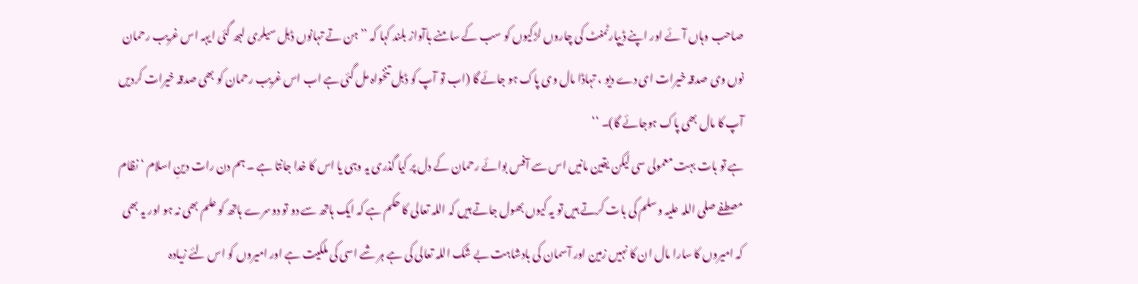صاحب وہاں آئے اور اپنے ڈیپارٹمنٹ کی چاروں لڑکیوں کو سب کے سامنے باآواز بلند کہا کہ ’’ ہن تے تہانوں ڈبل سیلری لبھ گئی ایہہ اس غریب رحمان نوں وی صدقہ خیرات ای دے دیو ، تہاڈا مال وی پاک ہو جائے گا (اب تو آپ کو ڈبل تنخواہ مل گئی ہے اب اس غریب رحمان کو بھی صدقہ خیرات کردیں آپ کا مال بھی پاک ہوجائے گا)۔ ‘‘
ہے تو بات بہت معمولی سی لیکن یقین مانیں اس سے آفس بوائے رحمان کے دل پر کیا گذری یہ وہی یا اس کا خدا جانتا ہے ۔ ہم دن رات دینِ اسلام ‘ نظام مصطفے صلی اللہ علیہ وسلم کی بات کرتے ہیں تو یہ کیوں بھول جاتے ہیں کہ اللہ تعالی کا حکم ہے کہ ایک ہاتھ سے دو تو دوسرے ہاتھ کو علم بھی نہ ہو اور یہ بھی کہ امیروں کا سارا مال ان کا نہیں زمین اور آسمان کی بادشاہت بے شک اللہ تعالی کی ہے ہر شے اسی کی ملکیت ہے اور امیروں کو اس لئے زیادہ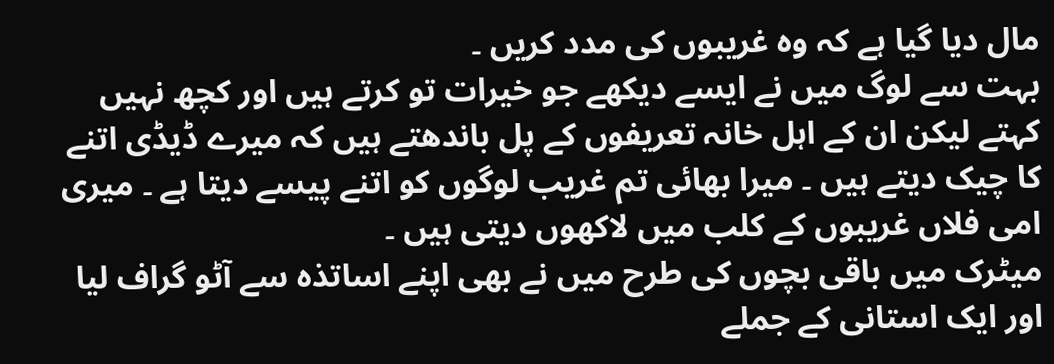مال دیا گیا ہے کہ وہ غریبوں کی مدد کریں ۔
بہت سے لوگ میں نے ایسے دیکھے جو خیرات تو کرتے ہیں اور کچھ نہیں کہتے لیکن ان کے اہل خانہ تعریفوں کے پل باندھتے ہیں کہ میرے ڈیڈی اتنے کا چیک دیتے ہیں ۔ میرا بھائی تم غریب لوگوں کو اتنے پیسے دیتا ہے ۔ میری امی فلاں غریبوں کے کلب میں لاکھوں دیتی ہیں ۔
میٹرک میں باقی بچوں کی طرح میں نے بھی اپنے اساتذہ سے آٹو گراف لیا اور ایک استانی کے جملے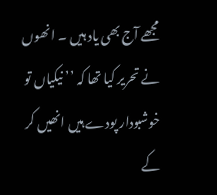مجھے آج بھی یاد ہیں ۔ انھوں نے تحریر کیا تھا کہ ’’ نیکیاں تو خوشبودار پودے ہیں انھیں کر کے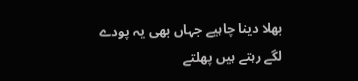بھلا دینا چاہیے جہاں بھی یہ پودے لگے رہتے ہیں پھلتے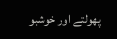پھولتے اور خوشبو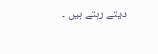دیتے رہتے ہیں ۔